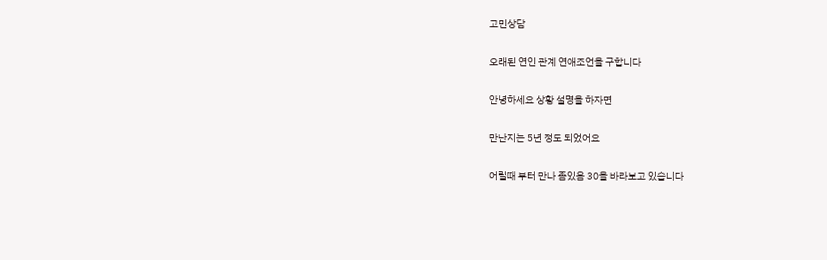고민상담

오래된 연인 관계 연애조언을 구합니다

안녕하세요 상황 설명을 하자면

만난지는 5년 정도 되었어요

어릴때 부터 만나 좀있음 30을 바라보고 있습니다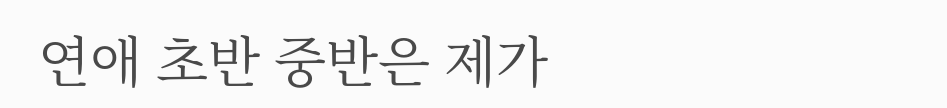연애 초반 중반은 제가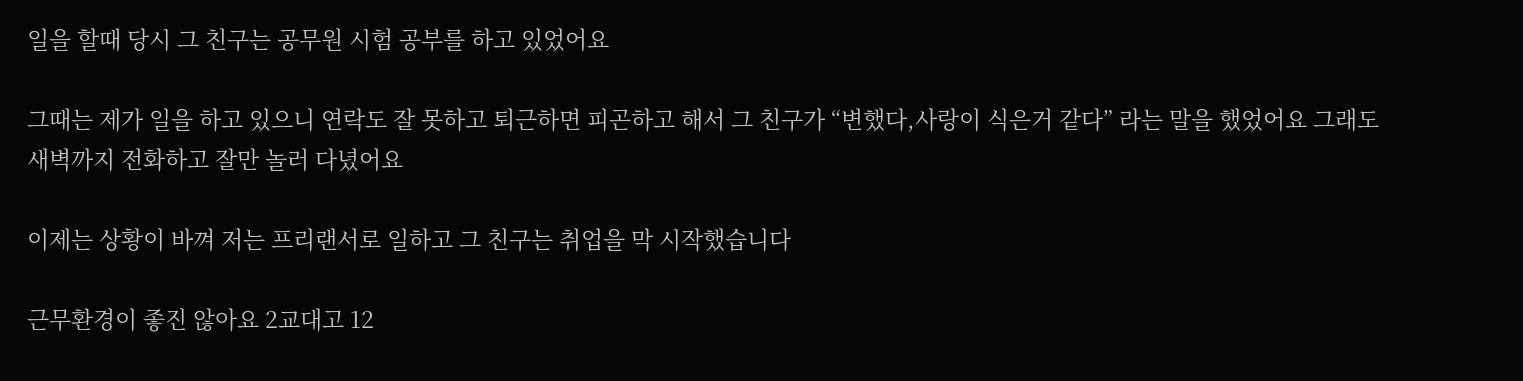일을 할때 당시 그 친구는 공무원 시험 공부를 하고 있었어요

그때는 제가 일을 하고 있으니 연락도 잘 못하고 퇴근하면 피곤하고 해서 그 친구가 “변했다,사랑이 식은거 같다” 라는 말을 했었어요 그래도 새벽까지 전화하고 잘만 놀러 다녔어요

이제는 상황이 바껴 저는 프리랜서로 일하고 그 친구는 취업을 막 시작했습니다

근무환경이 좋진 않아요 2교대고 12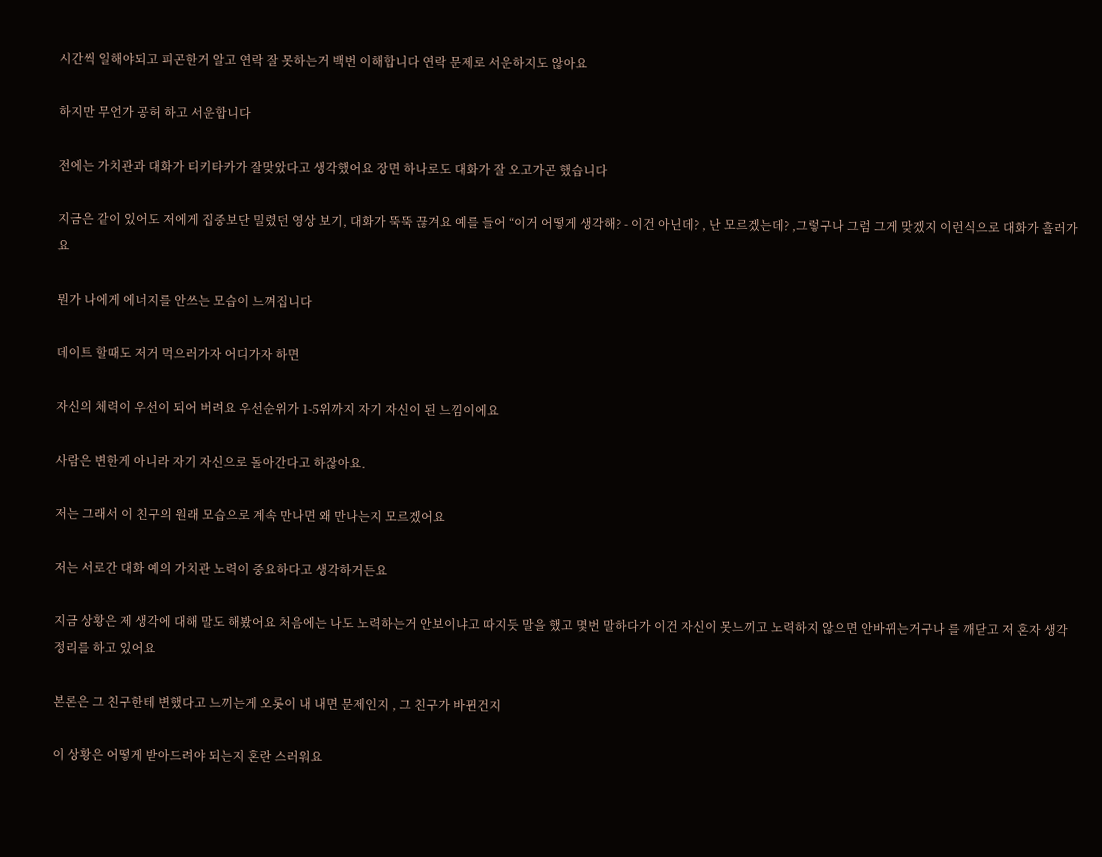시간씩 일해야되고 피곤한거 알고 연락 잘 못하는거 백번 이해합니다 연락 문제로 서운하지도 않아요

하지만 무언가 공허 하고 서운합니다

전에는 가치관과 대화가 티키타카가 잘맞았다고 생각했어요 장면 하나로도 대화가 잘 오고가곤 했습니다

지금은 같이 있어도 저에게 집중보단 밀렸던 영상 보기, 대화가 뚝뚝 끊겨요 예를 들어 “이거 어떻게 생각해? - 이건 아닌데? , 난 모르겠는데? ,그렇구나 그럼 그게 맞겠지 이런식으로 대화가 흘러가요

뭔가 나에게 에너지를 안쓰는 모습이 느껴집니다

데이트 할때도 저거 먹으러가자 어디가자 하면

자신의 체력이 우선이 되어 버려요 우선순위가 1-5위까지 자기 자신이 된 느낌이에요

사람은 변한게 아니라 자기 자신으로 돌아간다고 하잖아요.

저는 그래서 이 친구의 원래 모습으로 계속 만나면 왜 만나는지 모르겠어요

저는 서로간 대화 예의 가치관 노력이 중요하다고 생각하거든요

지금 상황은 제 생각에 대해 말도 해봤어요 처음에는 나도 노력하는거 안보이냐고 따지듯 말을 했고 몇번 말하다가 이건 자신이 못느끼고 노력하지 않으면 안바뀌는거구나 를 깨닫고 저 혼자 생각 정리를 하고 있어요

본론은 그 친구한테 변했다고 느끼는게 오롯이 내 내면 문제인지 , 그 친구가 바뀐건지

이 상황은 어떻게 받아드려야 되는지 혼란 스러워요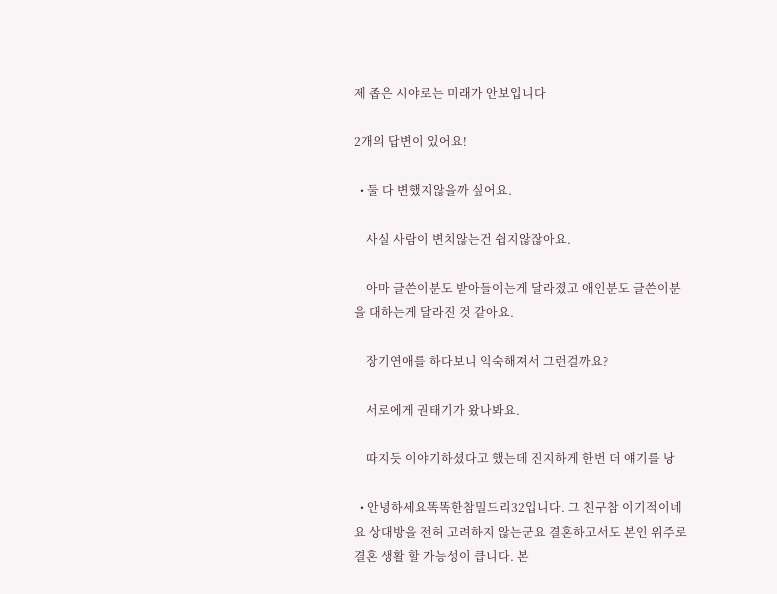제 좁은 시야로는 미래가 안보입니다

2개의 답변이 있어요!

  • 둘 다 변했지않을까 싶어요.

    사실 사람이 변치않는건 쉽지않잖아요.

    아마 글쓴이분도 받아들이는게 달라졌고 애인분도 글쓴이분을 대하는게 달라진 것 같아요.

    장기연애를 하다보니 익숙해져서 그런걸까요?

    서로에게 권태기가 왔나봐요.

    따지듯 이야기하셨다고 했는데 진지하게 한번 더 얘기를 낭

  • 안녕하세요똑똑한참밀드리32입니다. 그 친구참 이기적이네요 상대방을 전허 고려하지 않는군요 결혼하고서도 본인 위주로 결혼 생활 할 가능성이 큽니다. 본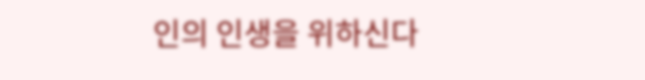인의 인생을 위하신다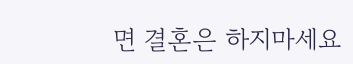면 결혼은 하지마세요